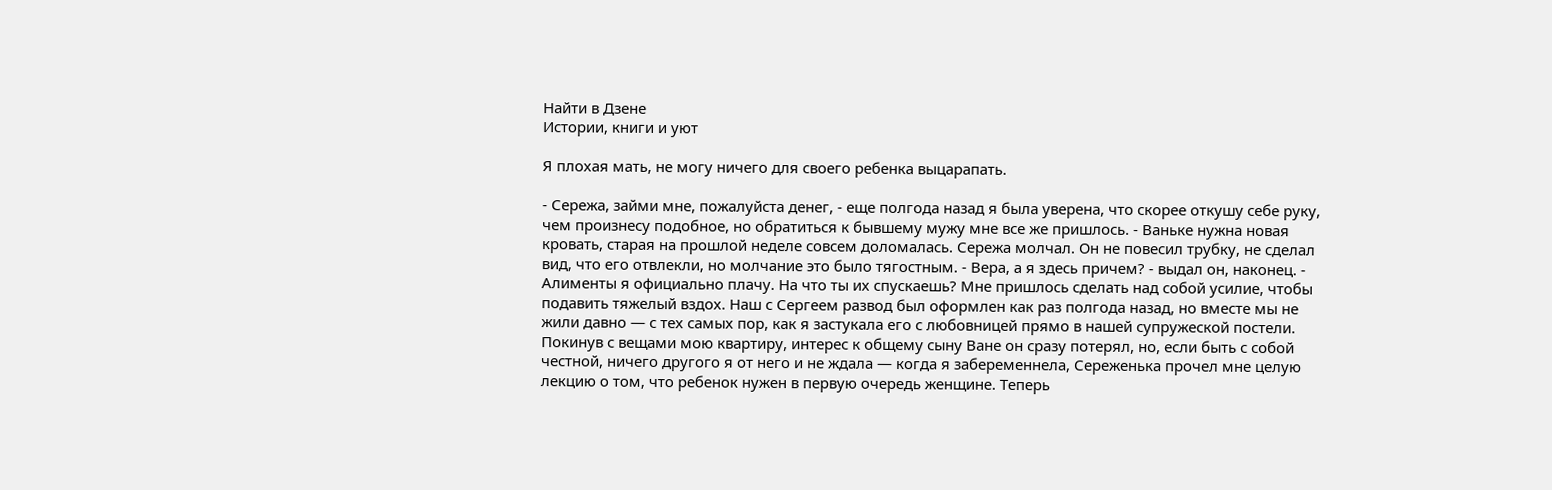Найти в Дзене
Истории, книги и уют

Я плохая мать, не могу ничего для своего ребенка выцарапать.

- Сережа, займи мне, пожалуйста денег, - еще полгода назад я была уверена, что скорее откушу себе руку, чем произнесу подобное, но обратиться к бывшему мужу мне все же пришлось. - Ваньке нужна новая кровать, старая на прошлой неделе совсем доломалась. Сережа молчал. Он не повесил трубку, не сделал вид, что его отвлекли, но молчание это было тягостным. - Вера, а я здесь причем? - выдал он, наконец. - Алименты я официально плачу. На что ты их спускаешь? Мне пришлось сделать над собой усилие, чтобы подавить тяжелый вздох. Наш с Сергеем развод был оформлен как раз полгода назад, но вместе мы не жили давно — с тех самых пор, как я застукала его с любовницей прямо в нашей супружеской постели. Покинув с вещами мою квартиру, интерес к общему сыну Ване он сразу потерял, но, если быть с собой честной, ничего другого я от него и не ждала — когда я забеременнела, Сереженька прочел мне целую лекцию о том, что ребенок нужен в первую очередь женщине. Теперь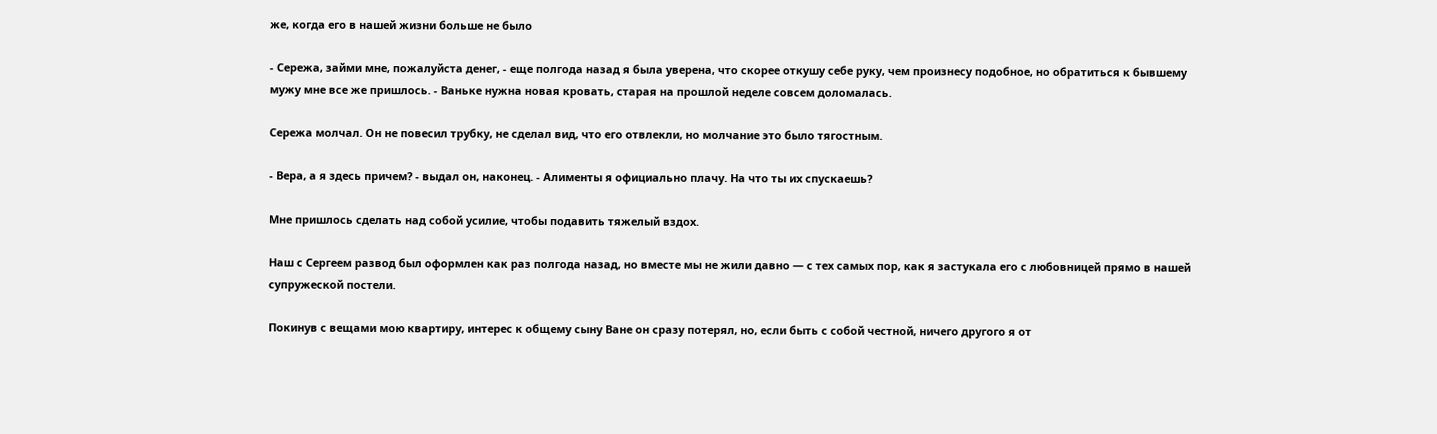же, когда его в нашей жизни больше не было

- Сережа, займи мне, пожалуйста денег, - еще полгода назад я была уверена, что скорее откушу себе руку, чем произнесу подобное, но обратиться к бывшему мужу мне все же пришлось. - Ваньке нужна новая кровать, старая на прошлой неделе совсем доломалась.

Сережа молчал. Он не повесил трубку, не сделал вид, что его отвлекли, но молчание это было тягостным.

- Вера, а я здесь причем? - выдал он, наконец. - Алименты я официально плачу. На что ты их спускаешь?

Мне пришлось сделать над собой усилие, чтобы подавить тяжелый вздох.

Наш с Сергеем развод был оформлен как раз полгода назад, но вместе мы не жили давно — с тех самых пор, как я застукала его с любовницей прямо в нашей супружеской постели.

Покинув с вещами мою квартиру, интерес к общему сыну Ване он сразу потерял, но, если быть с собой честной, ничего другого я от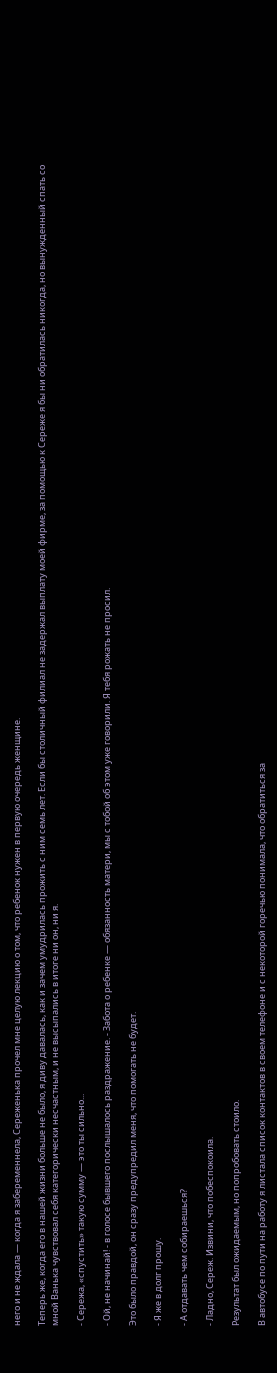него и не ждала — когда я забеременнела, Сереженька прочел мне целую лекцию о том, что ребенок нужен в первую очередь женщине.

Теперь же, когда его в нашей жизни больше не было, я диву давалась, как и зачем умудрилась прожить с ним семь лет. Если бы столичный филиал не задержал выплату моей фирме, за помощью к Сереже я бы ни обратилась никогда, но вынужденный спать со мной Ванька чувствовал себя категорически несчастным, и не высыпались в итоге ни он, ни я.

- Сережа, «спустить» такую сумму — это ты сильно...

- Ой, не начинай! - в голосе бывшего послышалось раздражение. - Забота о ребенке — обязанность матери, мы с тобой об этом уже говорили. Я тебя рожать не просил.

Это было правдой, он сразу предупредил меня, что помогать не будет.

- Я же в долг прошу.

- А отдавать чем собираешься?

- Ладно, Сереж. Извини, что побеспокоила.

Результат был ожидаемым, но попробовать стоило.

В автобусе по пути на работу я листала список контактов в своем телефоне и с некоторой горечью понимала, что обратиться за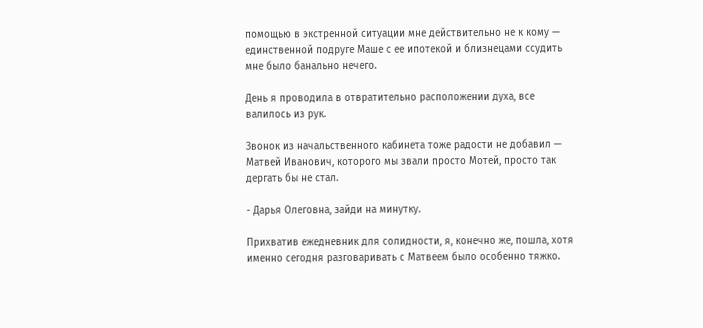помощью в экстренной ситуации мне действительно не к кому — единственной подруге Маше с ее ипотекой и близнецами ссудить мне было банально нечего.

День я проводила в отвратительно расположении духа, все валилось из рук.

Звонок из начальственного кабинета тоже радости не добавил — Матвей Иванович, которого мы звали просто Мотей, просто так дергать бы не стал.

- Дарья Олеговна, зайди на минутку.

Прихватив ежедневник для солидности, я, конечно же, пошла, хотя именно сегодня разговаривать с Матвеем было особенно тяжко.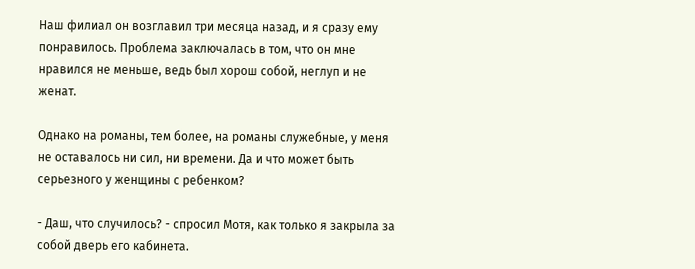Наш филиал он возглавил три месяца назад, и я сразу ему понравилось. Проблема заключалась в том, что он мне нравился не меньше, ведь был хорош собой, неглуп и не женат.

Однако на романы, тем более, на романы служебные, у меня не оставалось ни сил, ни времени. Да и что может быть серьезного у женщины с ребенком?

- Даш, что случилось? - спросил Мотя, как только я закрыла за собой дверь его кабинета.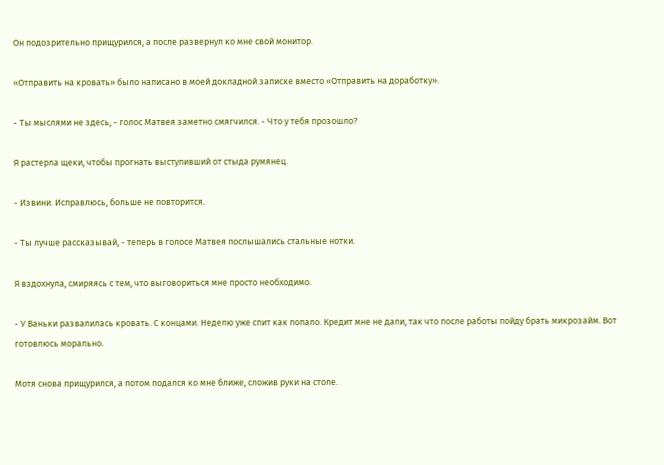Он подозрительно прищурился, а после развернул ко мне свой монитор.

«Отправить на кровать» было написано в моей докладной записке вместо «Отправить на доработку».

- Ты мыслями не здесь, - голос Матвея заметно смягчился. - Что у тебя прозошло?

Я растерла щеки, чтобы прогнать выступивший от стыда румянец.

- Извини. Исправлюсь, больше не повторится.

- Ты лучше рассказывай, - теперь в голосе Матвея послышались стальные нотки.

Я вздохнула, смиряясь с тем, что выговориться мне просто необходимо.

- У Ваньки развалилась кровать. С концами. Неделю уже спит как попало. Кредит мне не дали, так что после работы пойду брать микрозайм. Вот готовлюсь морально.

Мотя снова прищурился, а потом подался ко мне ближе, сложив руки на столе.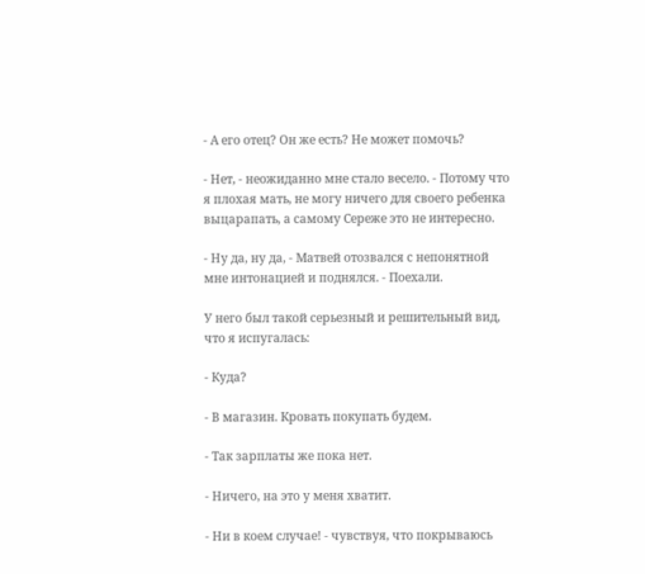- А его отец? Он же есть? Не может помочь?

- Нет, - неожиданно мне стало весело. - Потому что я плохая мать, не могу ничего для своего ребенка выцарапать, а самому Сереже это не интересно.

- Ну да, ну да, - Матвей отозвался с непонятной мне интонацией и поднялся. - Поехали.

У него был такой серьезный и решительный вид, что я испугалась:

- Куда?

- В магазин. Кровать покупать будем.

- Так зарплаты же пока нет.

- Ничего, на это у меня хватит.

- Ни в коем случае! - чувствуя, что покрываюсь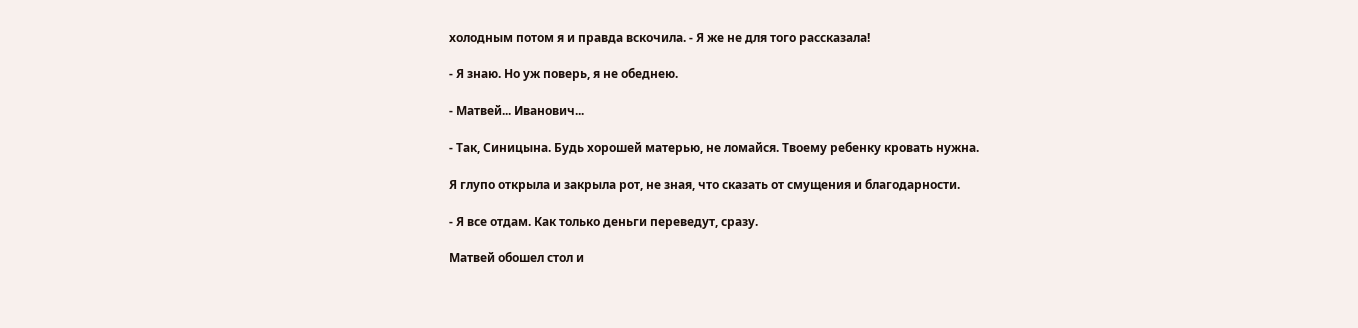холодным потом я и правда вскочила. - Я же не для того рассказала!

- Я знаю. Но уж поверь, я не обеднею.

- Матвей... Иванович...

- Так, Синицына. Будь хорошей матерью, не ломайся. Твоему ребенку кровать нужна.

Я глупо открыла и закрыла рот, не зная, что сказать от смущения и благодарности.

- Я все отдам. Как только деньги переведут, сразу.

Матвей обошел стол и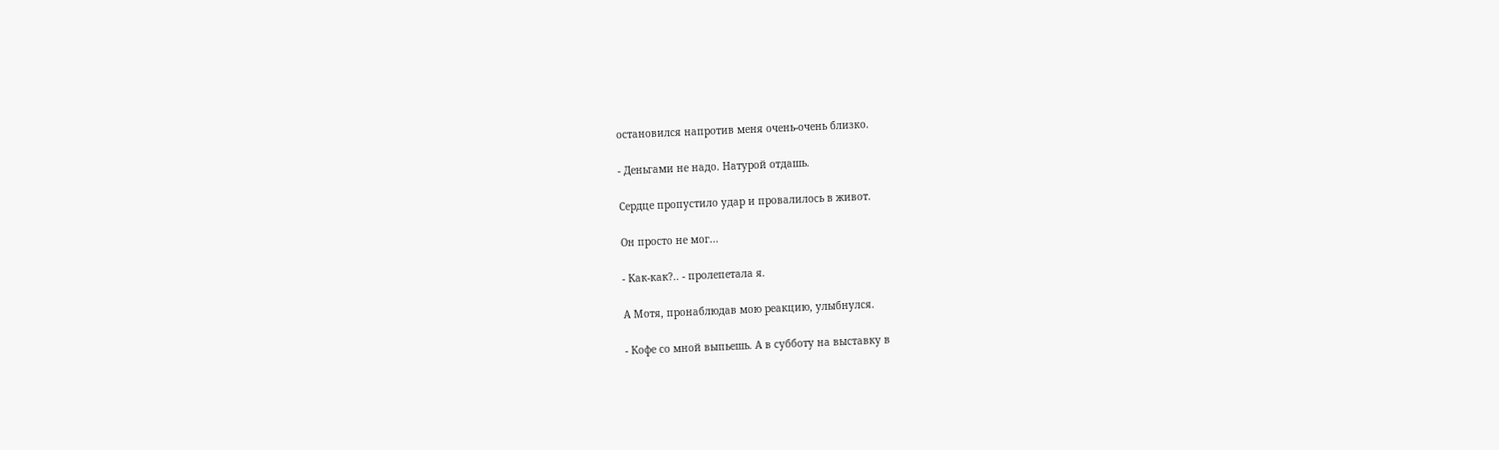остановился напротив меня очень-очень близко.

- Деньгами не надо. Натурой отдашь.

Сердце пропустило удар и провалилось в живот.

Он просто не мог...

- Как-как?.. - пролепетала я.

А Мотя, пронаблюдав мою реакцию, улыбнулся.

- Кофе со мной выпьешь. А в субботу на выставку в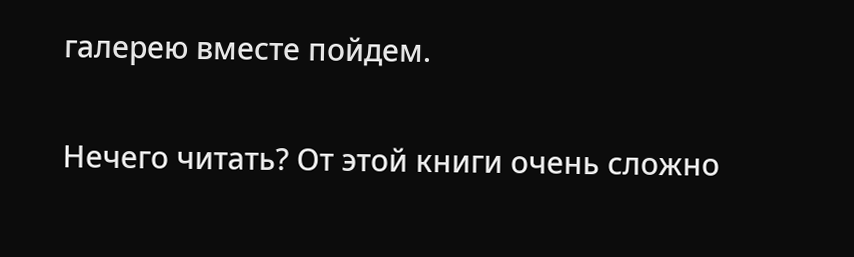галерею вместе пойдем.

Нечего читать? От этой книги очень сложно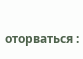оторваться :